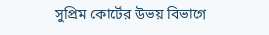সুপ্রিম কোর্টের উভয় বিভাগে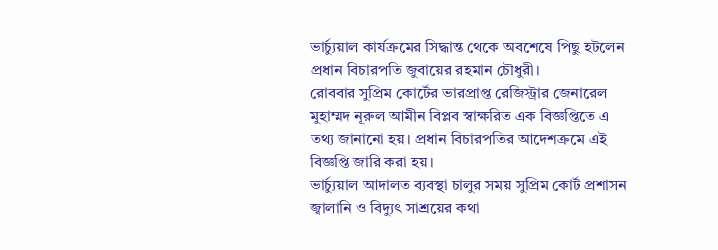ভার্চ্যুয়াল কার্যক্রমের সিদ্ধান্ত থেকে অবশেষে পিছু হটলেন প্রধান বিচারপতি জুবায়ের রহমান চৌধুরী।
রোববার সুপ্রিম কোর্টের ভারপ্রাপ্ত রেজিস্ট্রার জেনারেল মুহাম্মদ নূরুল আমীন বিপ্লব স্বাক্ষরিত এক বিজ্ঞপ্তিতে এ তথ্য জানানো হয়। প্রধান বিচারপতির আদেশক্রমে এই বিজ্ঞপ্তি জারি করা হয়।
ভার্চ্যুয়াল আদালত ব্যবস্থা চালুর সময় সুপ্রিম কোর্ট প্রশাসন জ্বালানি ও বিদ্যুৎ সাশ্রয়ের কথা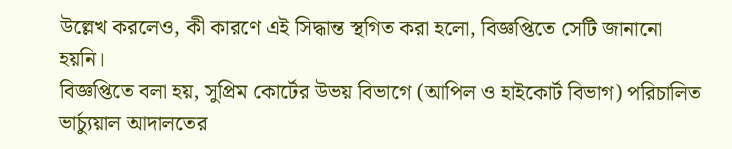উল্লেখ করলেও, কী কারণে এই সিদ্ধান্ত স্থগিত করা হলো, বিজ্ঞপ্তিতে সেটি জানানো হয়নি।
বিজ্ঞপ্তিতে বলা হয়, সুপ্রিম কোর্টের উভয় বিভাগে (আপিল ও হাইকোর্ট বিভাগ) পরিচালিত ভার্চ্যুয়াল আদালতের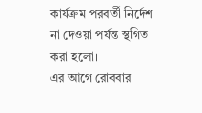কার্যক্রম পরবর্তী নির্দেশ না দেওয়া পর্যন্ত স্থগিত করা হলো।
এর আগে রোববার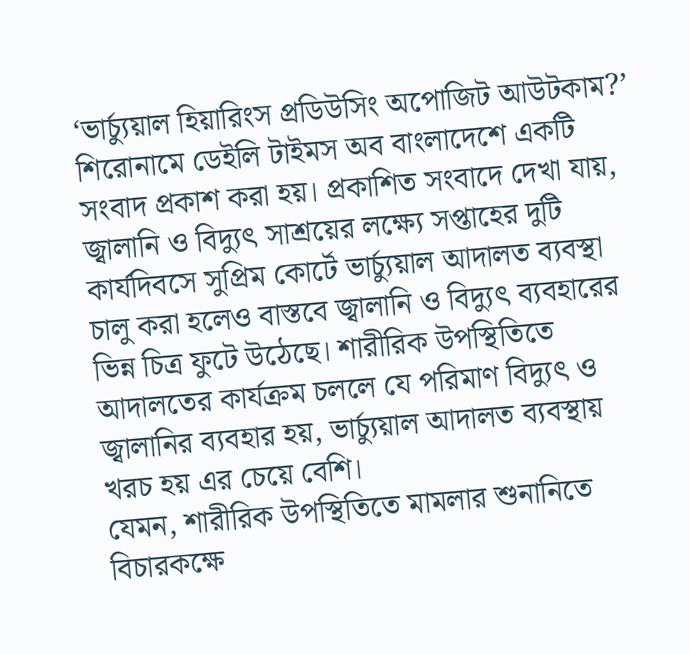‘ভার্চ্যুয়াল হিয়ারিংস প্রডিউসিং অপোজিট আউটকাম?’ শিরোনামে ডেইলি টাইমস অব বাংলাদেশে একটি সংবাদ প্রকাশ করা হয়। প্রকাশিত সংবাদে দেখা যায়, জ্বালানি ও বিদ্যুৎ সাশ্রয়ের লক্ষ্যে সপ্তাহের দুটি কার্যদিবসে সুপ্রিম কোর্টে ভার্চ্যুয়াল আদালত ব্যবস্থা চালু করা হলেও বাস্তবে জ্বালানি ও বিদ্যুৎ ব্যবহারের ভিন্ন চিত্র ফুটে উঠেছে। শারীরিক উপস্থিতিতে আদালতের কার্যক্রম চললে যে পরিমাণ বিদ্যুৎ ও জ্বালানির ব্যবহার হয়, ভার্চ্যুয়াল আদালত ব্যবস্থায় খরচ হয় এর চেয়ে বেশি।
যেমন, শারীরিক উপস্থিতিতে মামলার শুনানিতে বিচারকক্ষে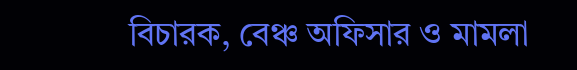বিচারক, বেঞ্চ অফিসার ও মামলা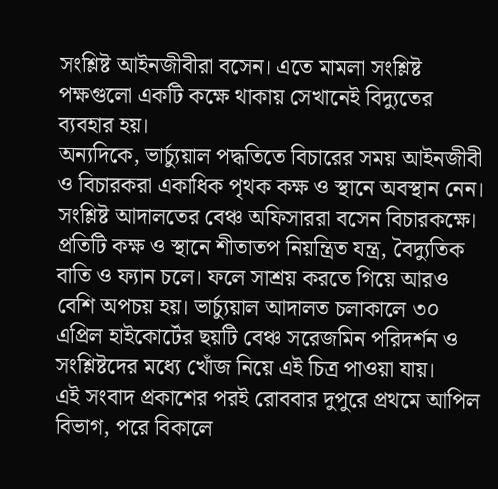সংশ্লিষ্ট আইনজীবীরা বসেন। এতে মামলা সংশ্লিষ্ট পক্ষগুলো একটি কক্ষে থাকায় সেখানেই বিদ্যুতের ব্যবহার হয়।
অন্যদিকে, ভার্চ্যুয়াল পদ্ধতিতে বিচারের সময় আইনজীবী ও বিচারকরা একাধিক পৃথক কক্ষ ও স্থানে অবস্থান নেন। সংশ্লিষ্ট আদালতের বেঞ্চ অফিসাররা বসেন বিচারকক্ষে। প্রতিটি কক্ষ ও স্থানে শীতাতপ নিয়ন্ত্রিত যন্ত্র, বৈদ্যুতিক বাতি ও ফ্যান চলে। ফলে সাশ্রয় করতে গিয়ে আরও বেশি অপচয় হয়। ভার্চ্যুয়াল আদালত চলাকালে ৩০ এপ্রিল হাইকোর্টের ছয়টি বেঞ্চ সরেজমিন পরিদর্শন ও সংশ্লিষ্টদের মধ্যে খোঁজ নিয়ে এই চিত্র পাওয়া যায়।
এই সংবাদ প্রকাশের পরই রোববার দুপুরে প্রথমে আপিল বিভাগ, পরে বিকালে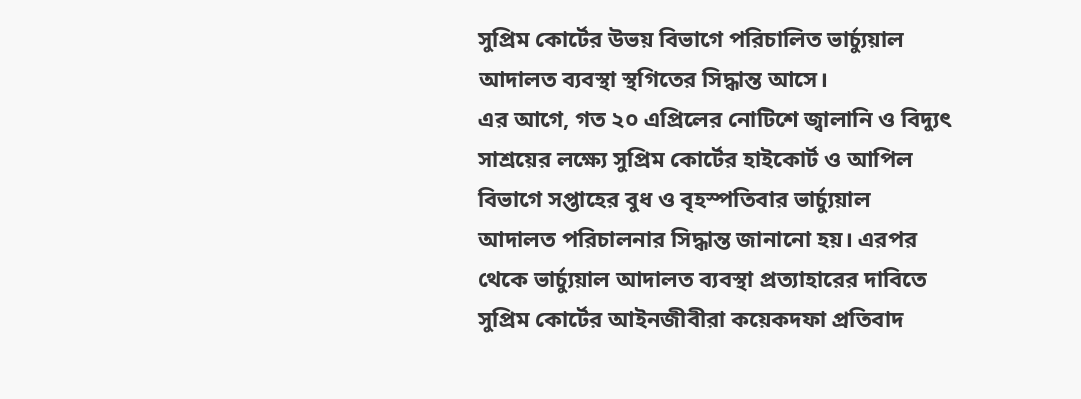সুপ্রিম কোর্টের উভয় বিভাগে পরিচালিত ভার্চ্যুয়াল আদালত ব্যবস্থা স্থগিতের সিদ্ধান্ত আসে।
এর আগে, গত ২০ এপ্রিলের নোটিশে জ্বালানি ও বিদ্যুৎ সাশ্রয়ের লক্ষ্যে সুপ্রিম কোর্টের হাইকোর্ট ও আপিল বিভাগে সপ্তাহের বুধ ও বৃহস্পতিবার ভার্চ্যুয়াল আদালত পরিচালনার সিদ্ধান্ত জানানো হয়। এরপর থেকে ভার্চ্যুয়াল আদালত ব্যবস্থা প্রত্যাহারের দাবিতে সুপ্রিম কোর্টের আইনজীবীরা কয়েকদফা প্রতিবাদ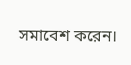সমাবেশ করেন।